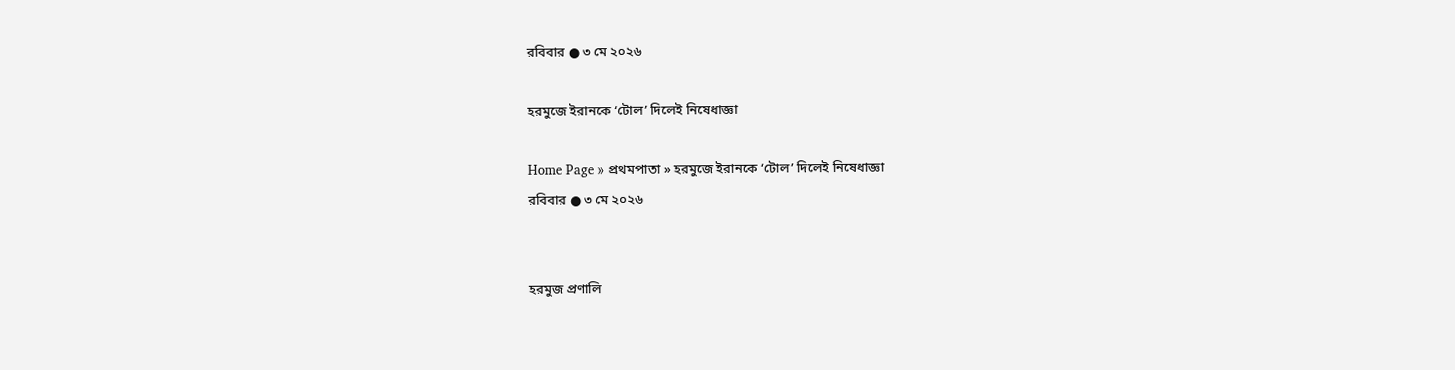রবিবার ● ৩ মে ২০২৬

হরমুজে ইরানকে ‘টোল’ দিলেই নিষেধাজ্ঞা

Home Page » প্রথমপাতা » হরমুজে ইরানকে ‘টোল’ দিলেই নিষেধাজ্ঞা
রবিবার ● ৩ মে ২০২৬


হরমুজ প্রণালি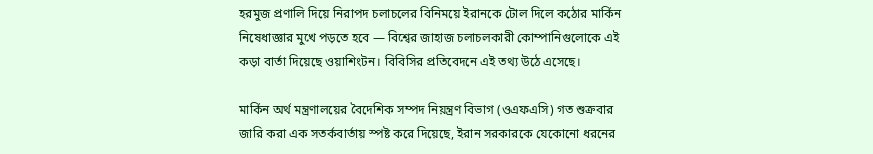হরমুজ প্রণালি দিয়ে নিরাপদ চলাচলের বিনিময়ে ইরানকে টোল দিলে কঠোর মার্কিন নিষেধাজ্ঞার মুখে পড়তে হবে — বিশ্বের জাহাজ চলাচলকারী কোম্পানিগুলোকে এই কড়া বার্তা দিয়েছে ওয়াশিংটন। বিবিসির প্রতিবেদনে এই তথ্য উঠে এসেছে।

মার্কিন অর্থ মন্ত্রণালয়ের বৈদেশিক সম্পদ নিয়ন্ত্রণ বিভাগ (ওএফএসি) গত শুক্রবার জারি করা এক সতর্কবার্তায় স্পষ্ট করে দিয়েছে, ইরান সরকারকে যেকোনো ধরনের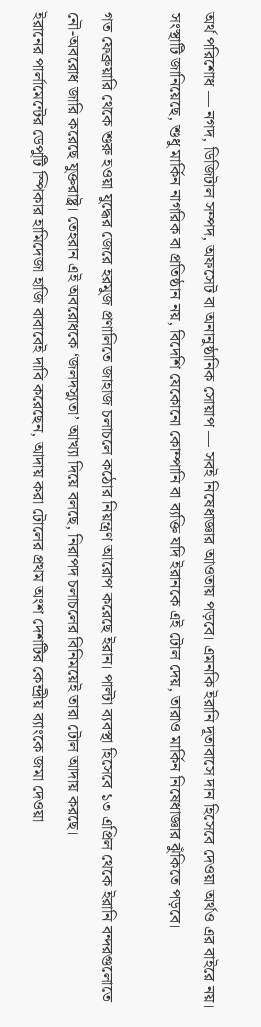অর্থ পরিশোধ — নগদ, ডিজিটাল সম্পদ, অফসেট বা অনানুষ্ঠানিক সোয়াপ — সবই নিষেধাজ্ঞার আওতায় পড়বে। এমনকি ইরানি দূতাবাসে দান হিসেবে দেওয়া অর্থও এর বাইরে নয়।
সংস্থাটি জানিয়েছে, শুধু মার্কিন নাগরিক বা প্রতিষ্ঠান নয়, বিদেশি যেকোনো কোম্পানি বা ব্যক্তি যদি ইরানকে এই টোল দেয়, তারাও মার্কিন নিষেধাজ্ঞার ঝুঁকিতে পড়বে।

গত ফেব্রুয়ারি থেকে শুরু হওয়া যুদ্ধের জেরে হরমুজ প্রণালিতে জাহাজ চলাচলে কঠোর নিয়ন্ত্রণ আরোপ করেছে ইরান। পাল্টা ব্যবস্থা হিসেবে ১৩ এপ্রিল থেকে ইরানি বন্দরগুলোতে নৌ-অবরোধ জারি করেছে যুক্তরাষ্ট্র। তেহরান এই অবরোধকে ‘জলদস্যুতা’ আখ্যা দিয়ে বলছে, নিরাপদ চলাচলের বিনিময়েই তারা টোল আদায় করছে।
ইরানের পার্লামেন্টের ডেপুটি স্পিকার হামিদেজা হাজি বাবাবেই দাবি করেছেন, আদায় করা টোলের প্রথম অংশ দেশটির কেন্দ্রীয় ব্যাংকে জমা দেওয়া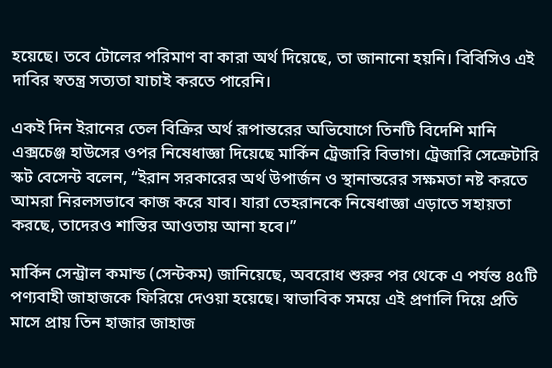হয়েছে। তবে টোলের পরিমাণ বা কারা অর্থ দিয়েছে, তা জানানো হয়নি। বিবিসিও এই দাবির স্বতন্ত্র সত্যতা যাচাই করতে পারেনি।

একই দিন ইরানের তেল বিক্রির অর্থ রূপান্তরের অভিযোগে তিনটি বিদেশি মানি এক্সচেঞ্জ হাউসের ওপর নিষেধাজ্ঞা দিয়েছে মার্কিন ট্রেজারি বিভাগ। ট্রেজারি সেক্রেটারি স্কট বেসেন্ট বলেন, “ইরান সরকারের অর্থ উপার্জন ও স্থানান্তরের সক্ষমতা নষ্ট করতে আমরা নিরলসভাবে কাজ করে যাব। যারা তেহরানকে নিষেধাজ্ঞা এড়াতে সহায়তা করছে, তাদেরও শাস্তির আওতায় আনা হবে।”

মার্কিন সেন্ট্রাল কমান্ড (সেন্টকম) জানিয়েছে, অবরোধ শুরুর পর থেকে এ পর্যন্ত ৪৫টি পণ্যবাহী জাহাজকে ফিরিয়ে দেওয়া হয়েছে। স্বাভাবিক সময়ে এই প্রণালি দিয়ে প্রতি মাসে প্রায় তিন হাজার জাহাজ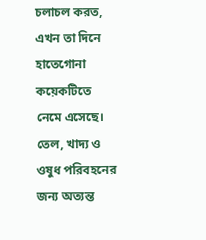চলাচল করত, এখন তা দিনে হাতেগোনা কয়েকটিতে নেমে এসেছে।
তেল, খাদ্য ও ওষুধ পরিবহনের জন্য অত্যন্ত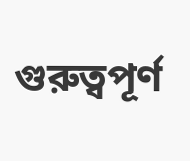গুরুত্বপূর্ণ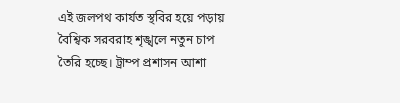এই জলপথ কার্যত স্থবির হয়ে পড়ায় বৈশ্বিক সরবরাহ শৃঙ্খলে নতুন চাপ তৈরি হচ্ছে। ট্রাম্প প্রশাসন আশা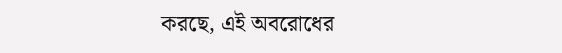করছে, এই অবরোধের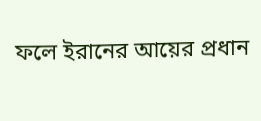ফলে ইরানের আয়ের প্রধান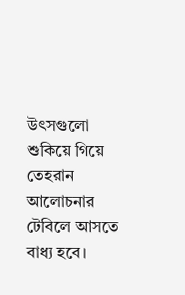উৎসগুলো শুকিয়ে গিয়ে তেহরান আলোচনার টেবিলে আসতে বাধ্য হবে।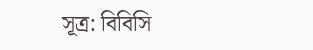সূত্র: বিবিসি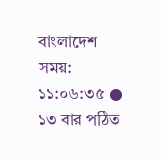বাংলাদেশ সময়: ১১:০৬:৩৫ ● ১৩ বার পঠিত